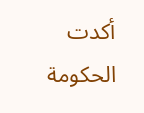أكدت الحكومة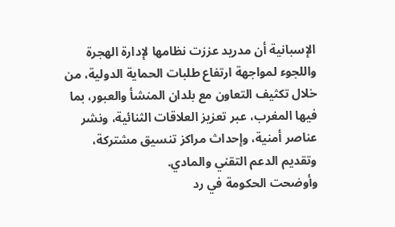الإسبانية أن مدريد عززت نظامها لإدارة الهجرة واللجوء لمواجهة ارتفاع طلبات الحماية الدولية، من خلال تكثيف التعاون مع بلدان المنشأ والعبور، بما فيها المغرب، عبر تعزيز العلاقات الثنائية، ونشر عناصر أمنية، وإحداث مراكز تنسيق مشتركة، وتقديم الدعم التقني والمادي.
وأوضحت الحكومة في رد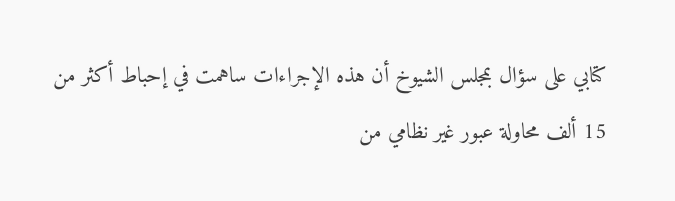كتابي على سؤال بمجلس الشيوخ أن هذه الإجراءات ساهمت في إحباط أكثر من 15 ألف محاولة عبور غير نظامي من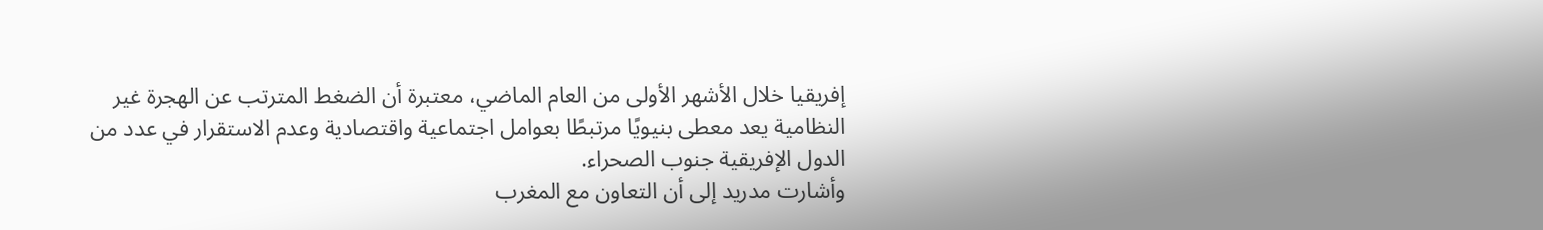إفريقيا خلال الأشهر الأولى من العام الماضي، معتبرة أن الضغط المترتب عن الهجرة غير النظامية يعد معطى بنيويًا مرتبطًا بعوامل اجتماعية واقتصادية وعدم الاستقرار في عدد من الدول الإفريقية جنوب الصحراء.
وأشارت مدريد إلى أن التعاون مع المغرب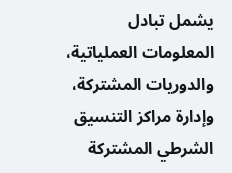يشمل تبادل المعلومات العملياتية، والدوريات المشتركة، وإدارة مراكز التنسيق الشرطي المشتركة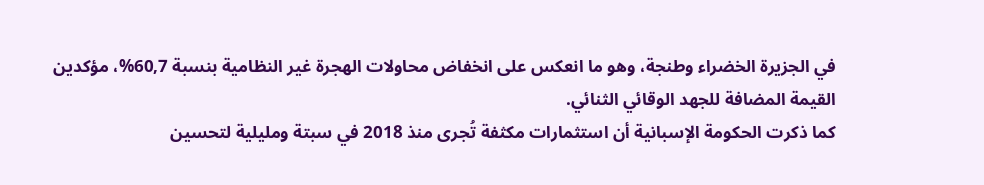في الجزيرة الخضراء وطنجة، وهو ما انعكس على انخفاض محاولات الهجرة غير النظامية بنسبة 60,7%، مؤكدين القيمة المضافة للجهد الوقائي الثنائي.
كما ذكرت الحكومة الإسبانية أن استثمارات مكثفة تُجرى منذ 2018 في سبتة ومليلية لتحسين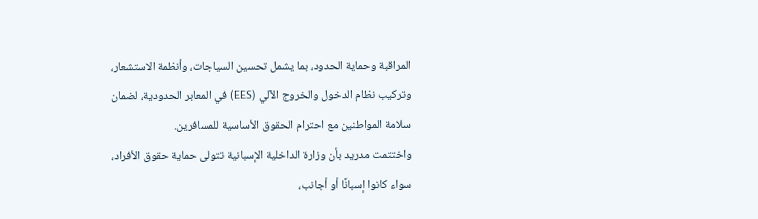المراقبة وحماية الحدود، بما يشمل تحسين السياجات، وأنظمة الاستشعار، وتركيب نظام الدخول والخروج الآلي (EES) في المعابر الحدودية، لضمان سلامة المواطنين مع احترام الحقوق الأساسية للمسافرين.
واختتمت مدريد بأن وزارة الداخلية الإسبانية تتولى حماية حقوق الأفراد، سواء كانوا إسبانًا أو أجانب،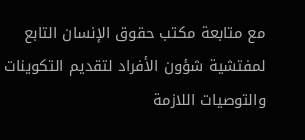مع متابعة مكتب حقوق الإنسان التابع لمفتشية شؤون الأفراد لتقديم التكوينات والتوصيات اللازمة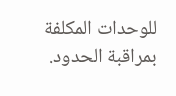للوحدات المكلفة بمراقبة الحدود.